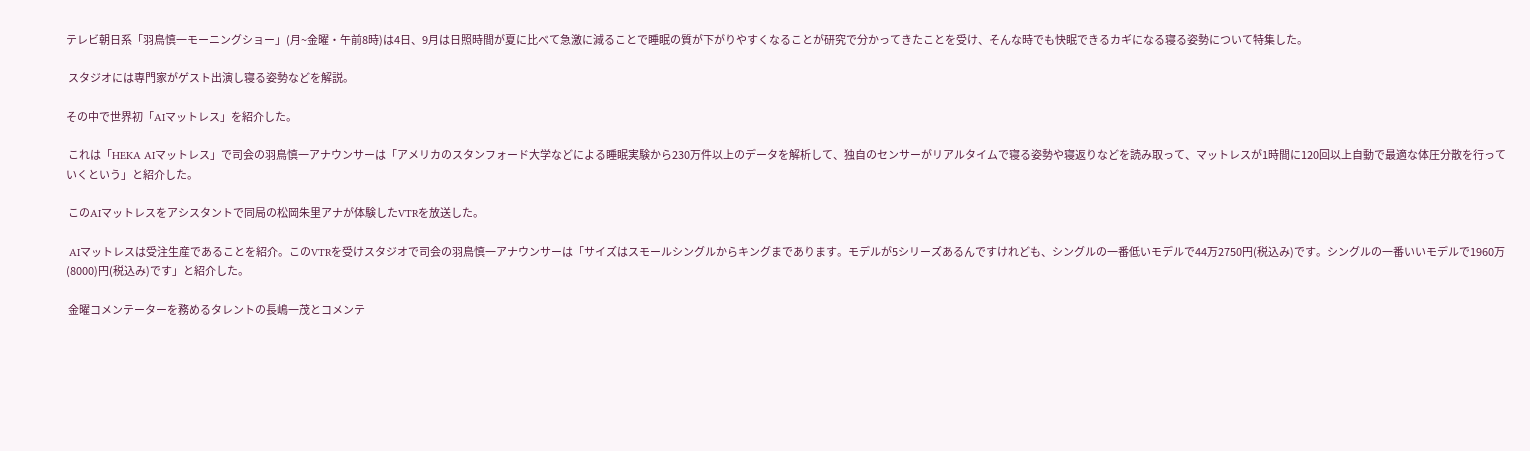テレビ朝日系「羽鳥慎一モーニングショー」(月~金曜・午前8時)は4日、9月は日照時間が夏に比べて急激に減ることで睡眠の質が下がりやすくなることが研究で分かってきたことを受け、そんな時でも快眠できるカギになる寝る姿勢について特集した。

 スタジオには専門家がゲスト出演し寝る姿勢などを解説。

その中で世界初「AIマットレス」を紹介した。

 これは「HEKA AIマットレス」で司会の羽鳥慎一アナウンサーは「アメリカのスタンフォード大学などによる睡眠実験から230万件以上のデータを解析して、独自のセンサーがリアルタイムで寝る姿勢や寝返りなどを読み取って、マットレスが1時間に120回以上自動で最適な体圧分散を行っていくという」と紹介した。

 このAIマットレスをアシスタントで同局の松岡朱里アナが体験したVTRを放送した。

 AIマットレスは受注生産であることを紹介。このVTRを受けスタジオで司会の羽鳥慎一アナウンサーは「サイズはスモールシングルからキングまであります。モデルが5シリーズあるんですけれども、シングルの一番低いモデルで44万2750円(税込み)です。シングルの一番いいモデルで1960万(8000)円(税込み)です」と紹介した。

 金曜コメンテーターを務めるタレントの長嶋一茂とコメンテ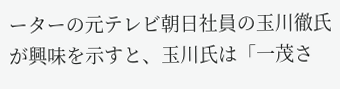ーターの元テレビ朝日社員の玉川徹氏が興味を示すと、玉川氏は「一茂さ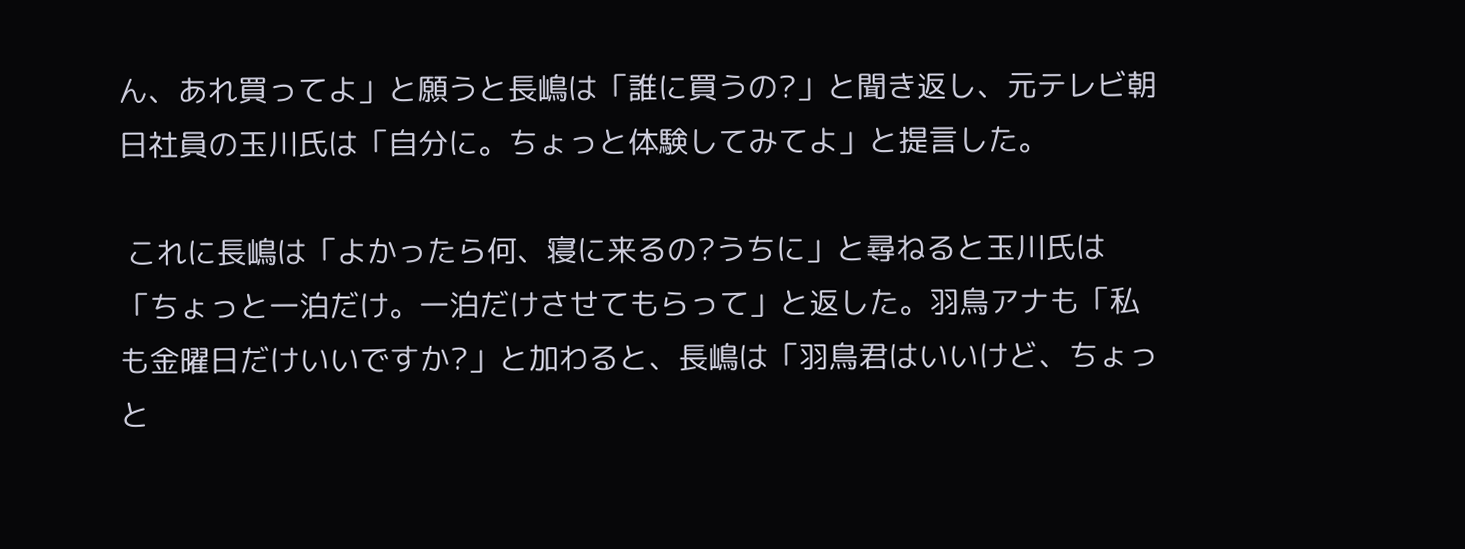ん、あれ買ってよ」と願うと長嶋は「誰に買うの?」と聞き返し、元テレビ朝日社員の玉川氏は「自分に。ちょっと体験してみてよ」と提言した。

 これに長嶋は「よかったら何、寝に来るの?うちに」と尋ねると玉川氏は「ちょっと一泊だけ。一泊だけさせてもらって」と返した。羽鳥アナも「私も金曜日だけいいですか?」と加わると、長嶋は「羽鳥君はいいけど、ちょっと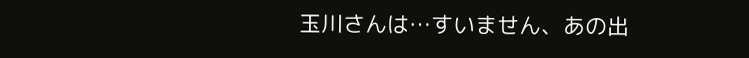玉川さんは…すいません、あの出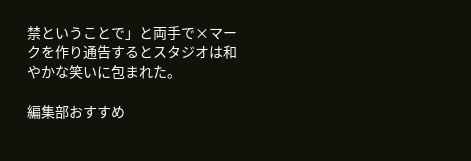禁ということで」と両手で×マークを作り通告するとスタジオは和やかな笑いに包まれた。

編集部おすすめ